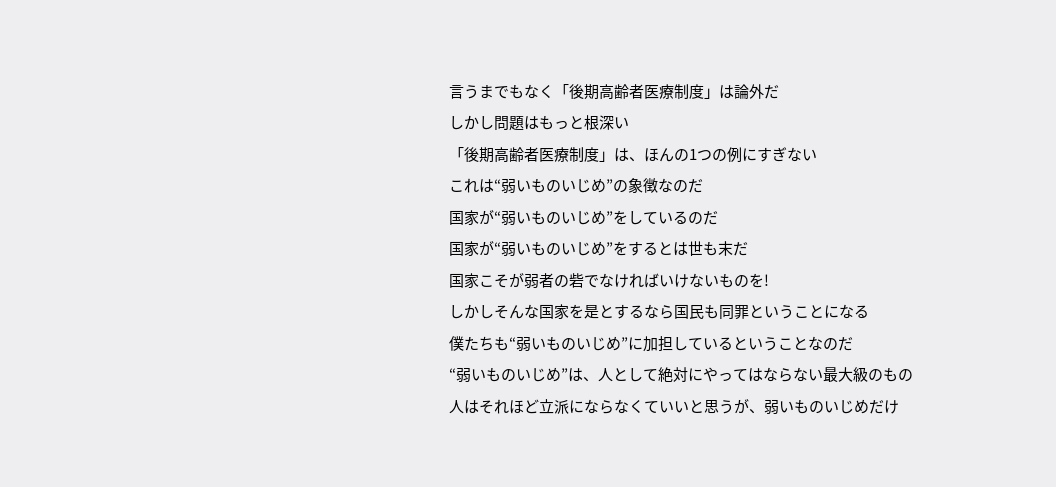言うまでもなく「後期高齢者医療制度」は論外だ
しかし問題はもっと根深い
「後期高齢者医療制度」は、ほんの1つの例にすぎない
これは“弱いものいじめ”の象徴なのだ
国家が“弱いものいじめ”をしているのだ
国家が“弱いものいじめ”をするとは世も末だ
国家こそが弱者の砦でなければいけないものを!
しかしそんな国家を是とするなら国民も同罪ということになる
僕たちも“弱いものいじめ”に加担しているということなのだ
“弱いものいじめ”は、人として絶対にやってはならない最大級のもの
人はそれほど立派にならなくていいと思うが、弱いものいじめだけ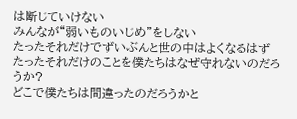は断じていけない
みんなが“弱いものいじめ”をしない
たったそれだけでずいぶんと世の中はよくなるはず
たったそれだけのことを僕たちはなぜ守れないのだろうか?
どこで僕たちは間違ったのだろうかと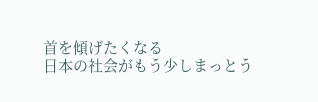首を傾げたくなる
日本の社会がもう少しまっとう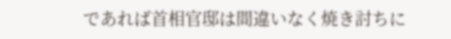であれば首相官邸は間違いなく焼き討ちに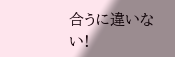合うに違いない!